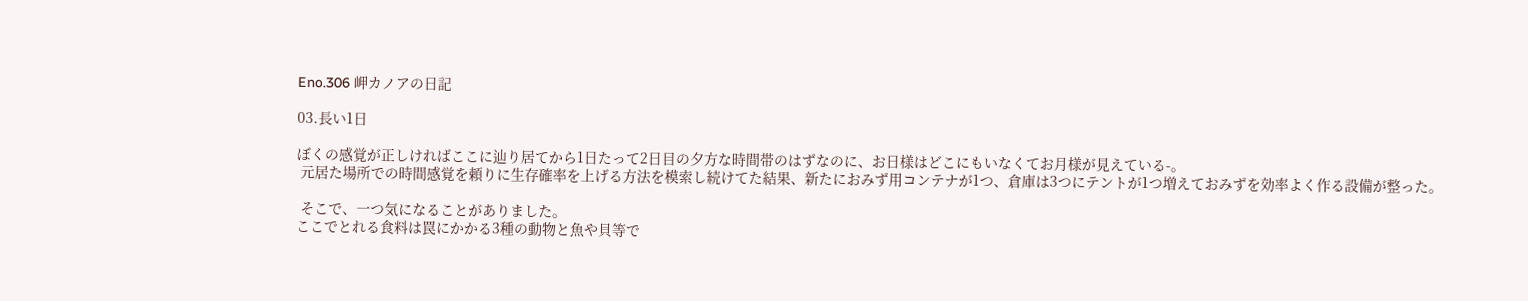Eno.306 岬カノアの日記

03.長い1日

ぼくの感覚が正しければここに辿り居てから1日たって2日目の夕方な時間帯のはずなのに、お日様はどこにもいなくてお月様が見えている-。
 元居た場所での時間感覚を頼りに生存確率を上げる方法を模索し続けてた結果、新たにおみず用コンテナが1つ、倉庫は3つにテントが1つ増えておみずを効率よく作る設備が整った。

 そこで、一つ気になることがありました。
ここでとれる食料は罠にかかる3種の動物と魚や貝等で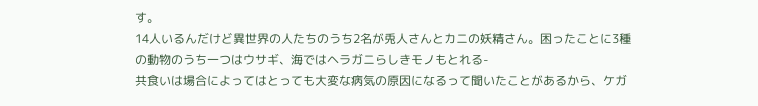す。
14人いるんだけど異世界の人たちのうち2名が兎人さんとカニの妖精さん。困ったことに3種の動物のうち一つはウサギ、海ではヘラガニらしきモノもとれる-
共食いは場合によってはとっても大変な病気の原因になるって聞いたことがあるから、ケガ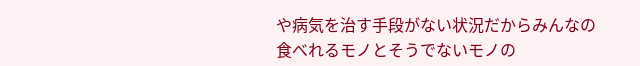や病気を治す手段がない状況だからみんなの食べれるモノとそうでないモノの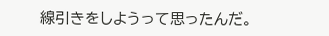線引きをしようって思ったんだ。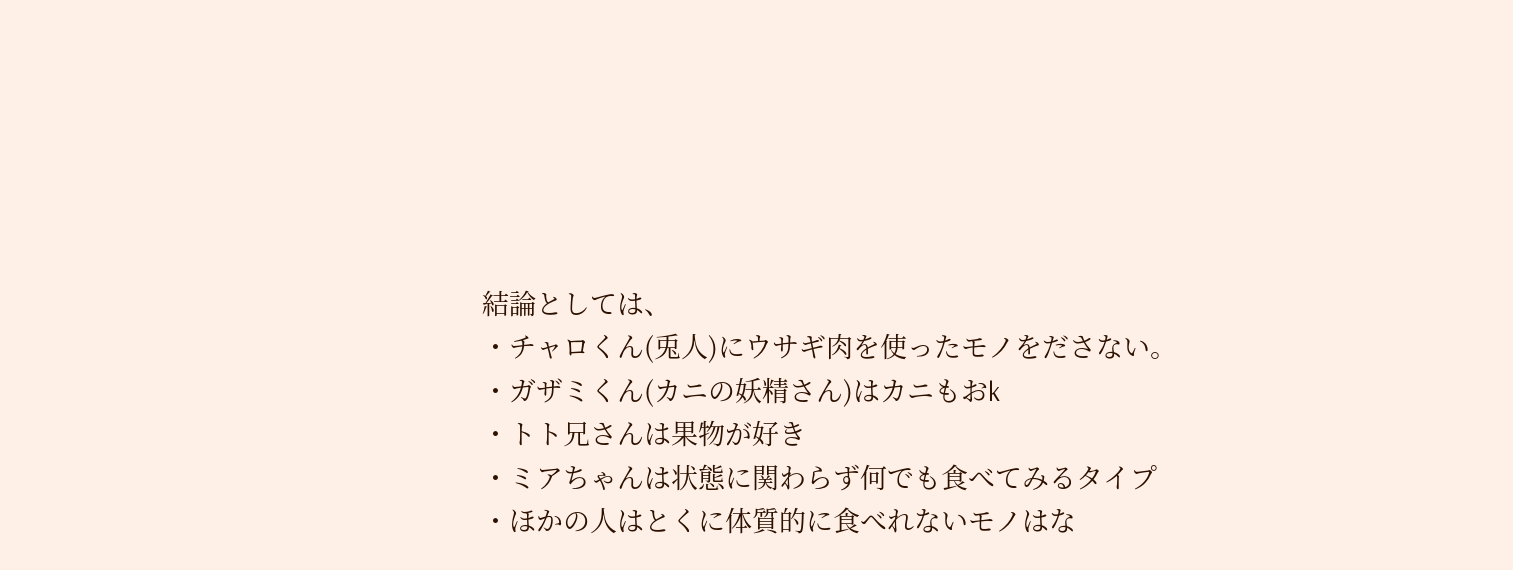結論としては、
・チャロくん(兎人)にウサギ肉を使ったモノをださない。
・ガザミくん(カニの妖精さん)はカニもおk
・トト兄さんは果物が好き
・ミアちゃんは状態に関わらず何でも食べてみるタイプ
・ほかの人はとくに体質的に食べれないモノはな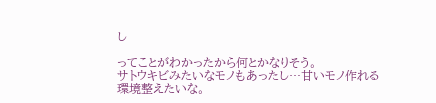し

ってことがわかったから何とかなりそう。
サトウキビみたいなモノもあったし…甘いモノ作れる環境整えたいな。